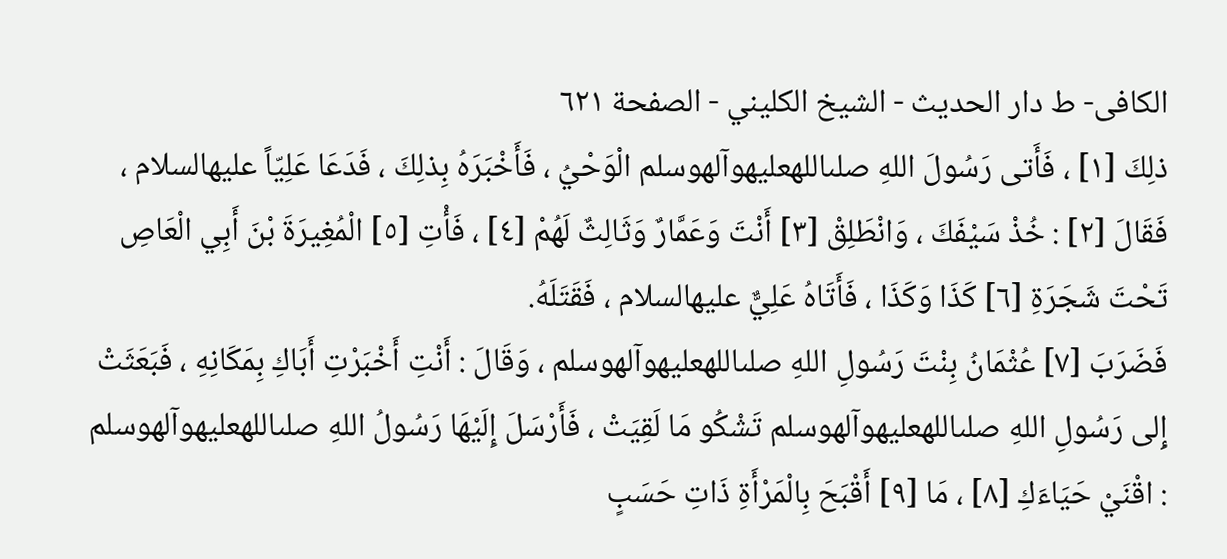الکافی- ط دار الحدیث - الشيخ الكليني - الصفحة ٦٢١
ذلِكَ [١] ، فَأَتى رَسُولَ اللهِ صلىاللهعليهوآلهوسلم الْوَحْيُ ، فَأَخْبَرَهُ بِذلِكَ ، فَدَعَا عَلِيّاً عليهالسلام ، فَقَالَ [٢] : خُذْ سَيْفَكَ ، وَانْطَلِقْ [٣] أَنْتَ وَعَمَّارٌ وَثَالِثٌ لَهُمْ [٤] ، فَأْتِ [٥] الْمُغِيرَةَ بْنَ أَبِي الْعَاصِ تَحْتَ شَجَرَةِ [٦] كَذَا وَكَذَا ، فَأَتَاهُ عَلِيٌّ عليهالسلام ، فَقَتَلَهُ.
فَضَرَبَ [٧] عُثْمَانُ بِنْتَ رَسُولِ اللهِ صلىاللهعليهوآلهوسلم ، وَقَالَ : أَنْتِ أَخْبَرْتِ أَبَاكِ بِمَكَانِهِ ، فَبَعَثَتْ إِلى رَسُولِ اللهِ صلىاللهعليهوآلهوسلم تَشْكُو مَا لَقِيَتْ ، فَأَرْسَلَ إِلَيْهَا رَسُولُ اللهِ صلىاللهعليهوآلهوسلم : اقْنَيْ حَيَاءَكِ [٨] ، مَا [٩] أَقْبَحَ بِالْمَرْأَةِ ذَاتِ حَسَبٍ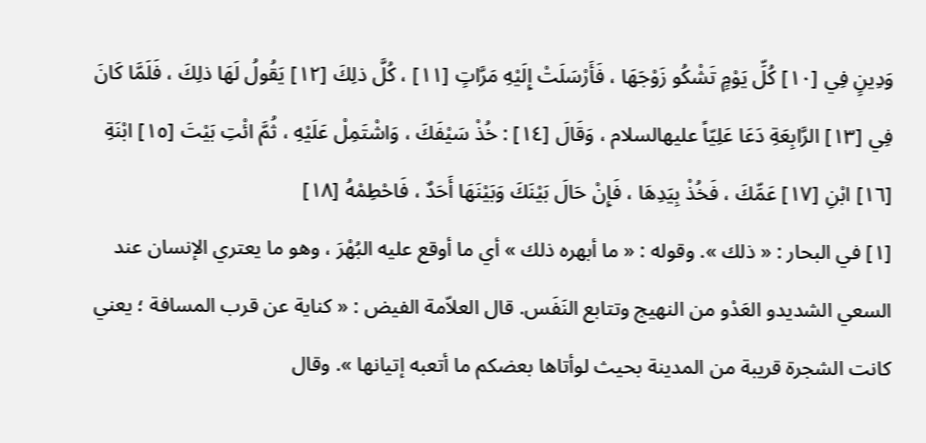وَدِينٍ فِي [١٠] كُلِّ يَوْمٍ تَشْكُو زَوْجَهَا ، فَأَرْسَلَتْ إِلَيْهِ مَرَّاتٍ [١١] ، كُلَّ ذلِكَ [١٢] يَقُولُ لَهَا ذلِكَ ، فَلَمَّا كَانَ فِي [١٣] الرَّابِعَةِ دَعَا عَلِيّاً عليهالسلام ، وَقَالَ [١٤] : خُذْ سَيْفَكَ ، وَاشْتَمِلْ عَلَيْهِ ، ثُمَّ ائْتِ بَيْتَ [١٥] ابْنَةِ [١٦] ابْنِ [١٧] عَمِّكَ ، فَخُذْ بِيَدِهَا ، فَإِنْ حَالَ بَيْنَكَ وَبَيْنَهَا أَحَدٌ ، فَاحْطِمْهُ [١٨]
[١] في البحار : « ذلك ». وقوله : « ما أبهره ذلك » أي ما أوقع عليه البُهْرَ ، وهو ما يعتري الإنسان عند السعي الشديدو العَدْو من النهيج وتتابع النَفَس. قال العلاّمة الفيض : « كناية عن قرب المسافة ؛ يعني كانت الشجرة قريبة من المدينة بحيث لوأتاها بعضكم ما أتعبه إتيانها ». وقال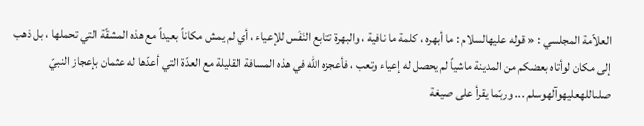العلاّمة المجلسي : « قوله عليهالسلام : ما أبهره ، كلمة ما نافية ، والبهرة تتابع النَفَس للإعياء ، أي لم يمش مكاناً بعيداً مع هذه المشقّة التي تحملها ، بل ذهب إلى مكان لوأتاه بعضكم من المدينة ماشياً لم يحصل له إعياء وتعب ، فأعجزه الله في هذه المسافة القليلة مع العدّة التي أعدّها له عثمان بإعجاز النبيّ صلىاللهعليهوآلهوسلم ... وربّما يقرأ على صيغة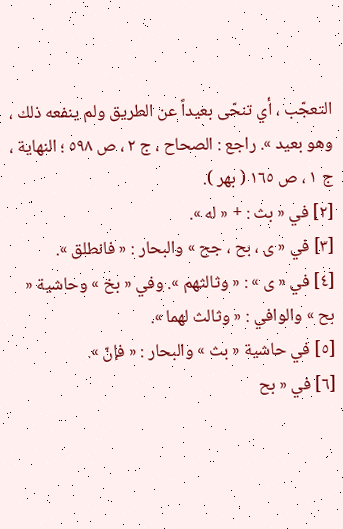التعجّب ، أي تنحّى بعيداً عن الطريق ولم ينفعه ذلك ، وهو بعيد ». راجع : الصحاح ، ج ٢ ، ص ٥٩٨ ؛ النهاية ، ج ١ ، ص ١٦٥ ( بهر ).
[٢] في « بث : + « له ».
[٣] في « ى ، بح ، جح » والبحار : « فانطلق ».
[٤] في « ى » : « وثالثهم ». وفي « بخ » وحاشية « بح » والوافي : « وثالث لهما ».
[٥] في حاشية « بث » والبحار : « فإنّ ».
[٦] في « بح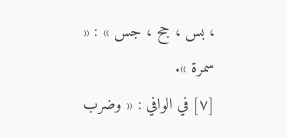، بس ، جح ، جس » : « سمرة ».
[٧] في الوافي : « وضرب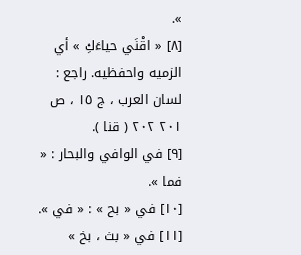».
[٨] « اقْنَي حياءَكِ » أي الزميه واحفظيه. راجع : لسان العرب ، ج ١٥ ، ص ٢٠١ ٢٠٢ ( قنا ).
[٩] في الوافي والبحار : « فما ».
[١٠] في « بح » : « في ».
[١١] في « بث ، بخ »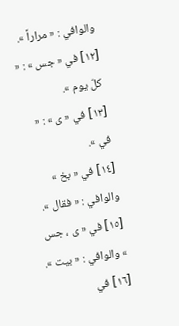والوافي : « مراراً ».
[١٢] في « جس » : « كلّ يوم ».
[١٣] في « ى » : « في ».
[١٤] في « بخ » والوافي : « فقال ».
[١٥] في « ى ، جس » والوافي : « بيت ».
[١٦] في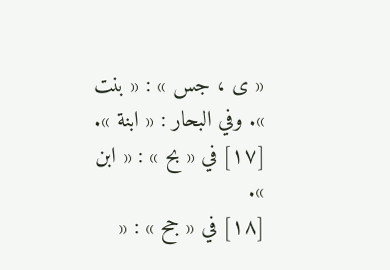« ى ، جس » : « بنت ». وفي البحار : « ابنة ».
[١٧] في « بح » : « ابن ».
[١٨] في « جح » : «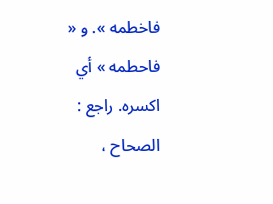فاخطمه ». و « فاحطمه » أي اكسره. راجع : الصحاح ،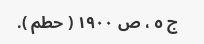ج ٥ ، ص ١٩٠٠ ( حطم ).